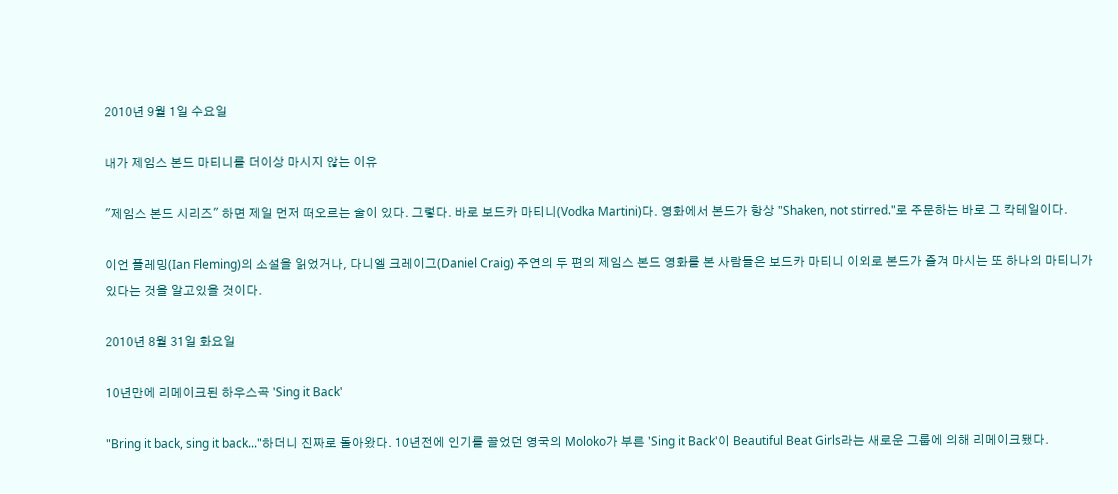2010년 9월 1일 수요일

내가 제임스 본드 마티니를 더이상 마시지 않는 이유

"제임스 본드 시리즈" 하면 제일 먼저 떠오르는 술이 있다. 그렇다. 바로 보드카 마티니(Vodka Martini)다. 영화에서 본드가 항상 "Shaken, not stirred."로 주문하는 바로 그 칵테일이다.

이언 플레밍(Ian Fleming)의 소설을 읽었거나, 다니엘 크레이그(Daniel Craig) 주연의 두 편의 제임스 본드 영화를 본 사람들은 보드카 마티니 이외로 본드가 즐겨 마시는 또 하나의 마티니가 있다는 것을 알고있을 것이다.

2010년 8월 31일 화요일

10년만에 리메이크된 하우스곡 'Sing it Back'

"Bring it back, sing it back..."하더니 진짜로 돌아왔다. 10년전에 인기를 끌었던 영국의 Moloko가 부른 'Sing it Back'이 Beautiful Beat Girls라는 새로운 그룹에 의해 리메이크됐다.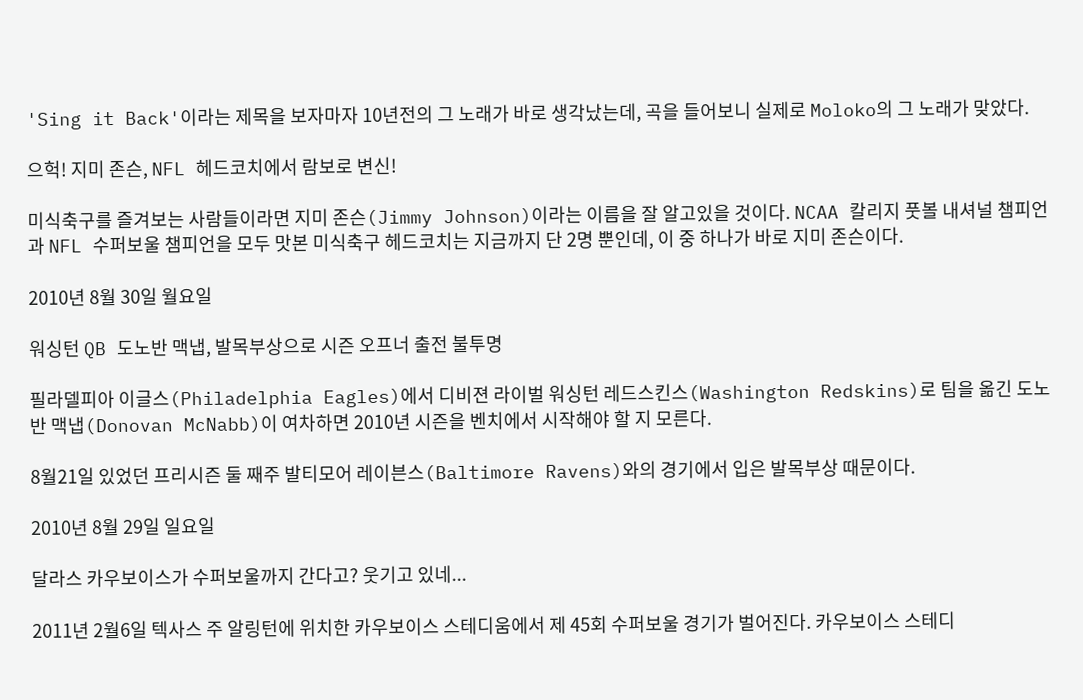'Sing it Back'이라는 제목을 보자마자 10년전의 그 노래가 바로 생각났는데, 곡을 들어보니 실제로 Moloko의 그 노래가 맞았다.

으헉! 지미 존슨, NFL 헤드코치에서 람보로 변신!

미식축구를 즐겨보는 사람들이라면 지미 존슨(Jimmy Johnson)이라는 이름을 잘 알고있을 것이다. NCAA 칼리지 풋볼 내셔널 챔피언과 NFL 수퍼보울 챔피언을 모두 맛본 미식축구 헤드코치는 지금까지 단 2명 뿐인데, 이 중 하나가 바로 지미 존슨이다.

2010년 8월 30일 월요일

워싱턴 QB 도노반 맥냅, 발목부상으로 시즌 오프너 출전 불투명

필라델피아 이글스(Philadelphia Eagles)에서 디비젼 라이벌 워싱턴 레드스킨스(Washington Redskins)로 팀을 옮긴 도노반 맥냅(Donovan McNabb)이 여차하면 2010년 시즌을 벤치에서 시작해야 할 지 모른다.

8월21일 있었던 프리시즌 둘 째주 발티모어 레이븐스(Baltimore Ravens)와의 경기에서 입은 발목부상 때문이다.

2010년 8월 29일 일요일

달라스 카우보이스가 수퍼보울까지 간다고? 웃기고 있네...

2011년 2월6일 텍사스 주 알링턴에 위치한 카우보이스 스테디움에서 제 45회 수퍼보울 경기가 벌어진다. 카우보이스 스테디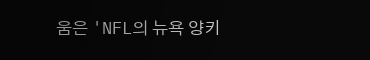움은 'NFL의 뉴욕 양키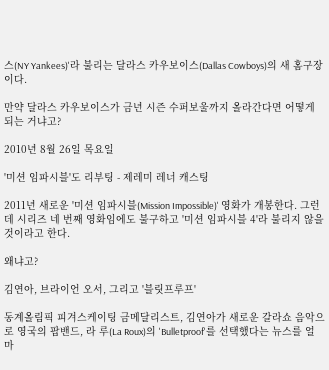스(NY Yankees)'라 불리는 달라스 카우보이스(Dallas Cowboys)의 새 홈구장이다.

만약 달라스 카우보이스가 금년 시즌 수퍼보울까지 올라간다면 어떻게 되는 거냐고?

2010년 8월 26일 목요일

'미션 임파시블'도 리부팅 - 제레미 레너 캐스팅

2011년 새로운 '미션 임파시블(Mission Impossible)' 영화가 개봉한다. 그런데 시리즈 네 번째 영화임에도 불구하고 '미션 임파시블 4'라 불리지 않을 것이라고 한다.

왜냐고?

김연아, 브라이언 오서, 그리고 '블릿프루프'

동계올림픽 피겨스케이팅 금메달리스트, 김연아가 새로운 갈라쇼 음악으로 영국의 팝밴드, 라 루(La Roux)의 'Bulletproof'를 선택했다는 뉴스를 얼마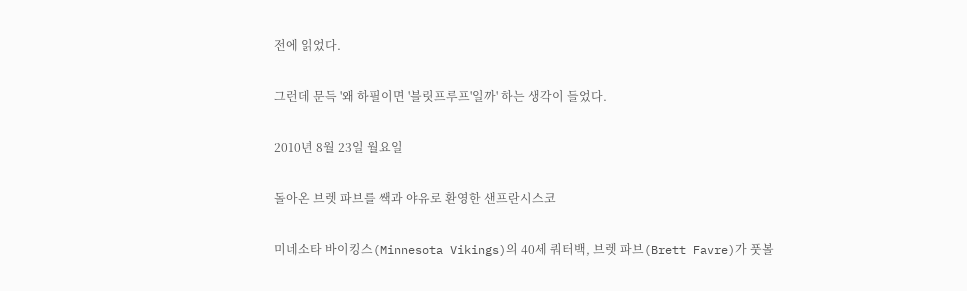전에 읽었다.

그런데 문득 '왜 하필이면 '블릿프루프'일까' 하는 생각이 들었다.

2010년 8월 23일 월요일

돌아온 브렛 파브를 쌕과 야유로 환영한 샌프란시스코

미네소타 바이킹스(Minnesota Vikings)의 40세 쿼터백, 브렛 파브(Brett Favre)가 풋볼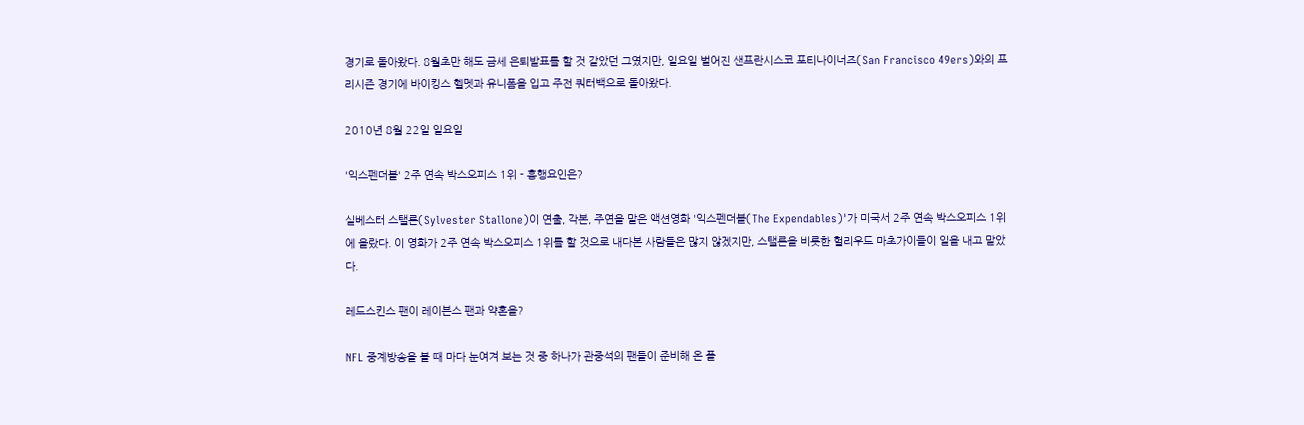경기로 돌아왔다. 8월초만 해도 금세 은퇴발표를 할 것 같았던 그였지만, 일요일 벌어진 샌프란시스코 포티나이너즈(San Francisco 49ers)와의 프리시즌 경기에 바이킹스 헬멧과 유니폼을 입고 주전 쿼터백으로 돌아왔다.

2010년 8월 22일 일요일

'익스펜더블' 2주 연속 박스오피스 1위 - 흥행요인은?

실베스터 스탤론(Sylvester Stallone)이 연출, 각본, 주연을 맡은 액션영화 '익스펜더블(The Expendables)'가 미국서 2주 연속 박스오피스 1위에 올랐다. 이 영화가 2주 연속 박스오피스 1위를 할 것으로 내다본 사람들은 많지 않겠지만, 스탤론을 비롯한 헐리우드 마초가이들이 일을 내고 말았다.

레드스킨스 팬이 레이븐스 팬과 약혼을?

NFL 중계방송을 볼 때 마다 눈여겨 보는 것 중 하나가 관중석의 팬들이 준비해 온 플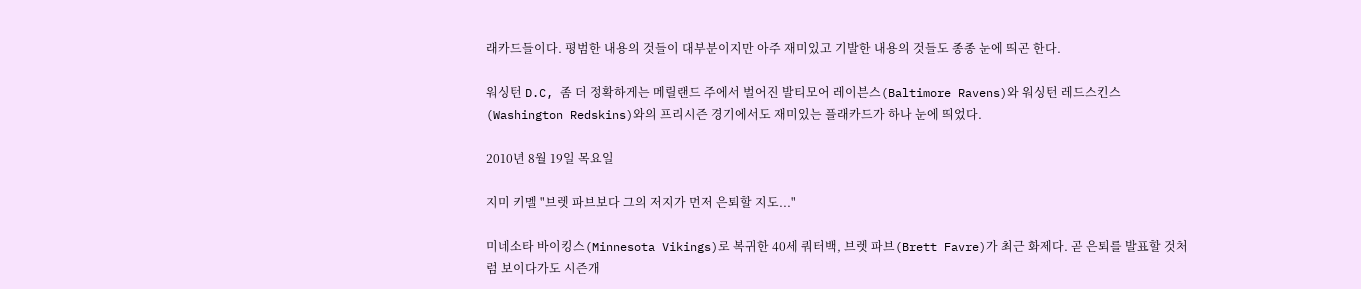래카드들이다. 평범한 내용의 것들이 대부분이지만 아주 재미있고 기발한 내용의 것들도 종종 눈에 띄곤 한다.

워싱턴 D.C, 좀 더 정확하게는 메릴랜드 주에서 벌어진 발티모어 레이븐스(Baltimore Ravens)와 워싱턴 레드스킨스(Washington Redskins)와의 프리시즌 경기에서도 재미있는 플래카드가 하나 눈에 띄었다.

2010년 8월 19일 목요일

지미 키멜 "브렛 파브보다 그의 저지가 먼저 은퇴할 지도..."

미네소타 바이킹스(Minnesota Vikings)로 복귀한 40세 쿼터백, 브렛 파브(Brett Favre)가 최근 화제다. 곧 은퇴를 발표할 것처럼 보이다가도 시즌개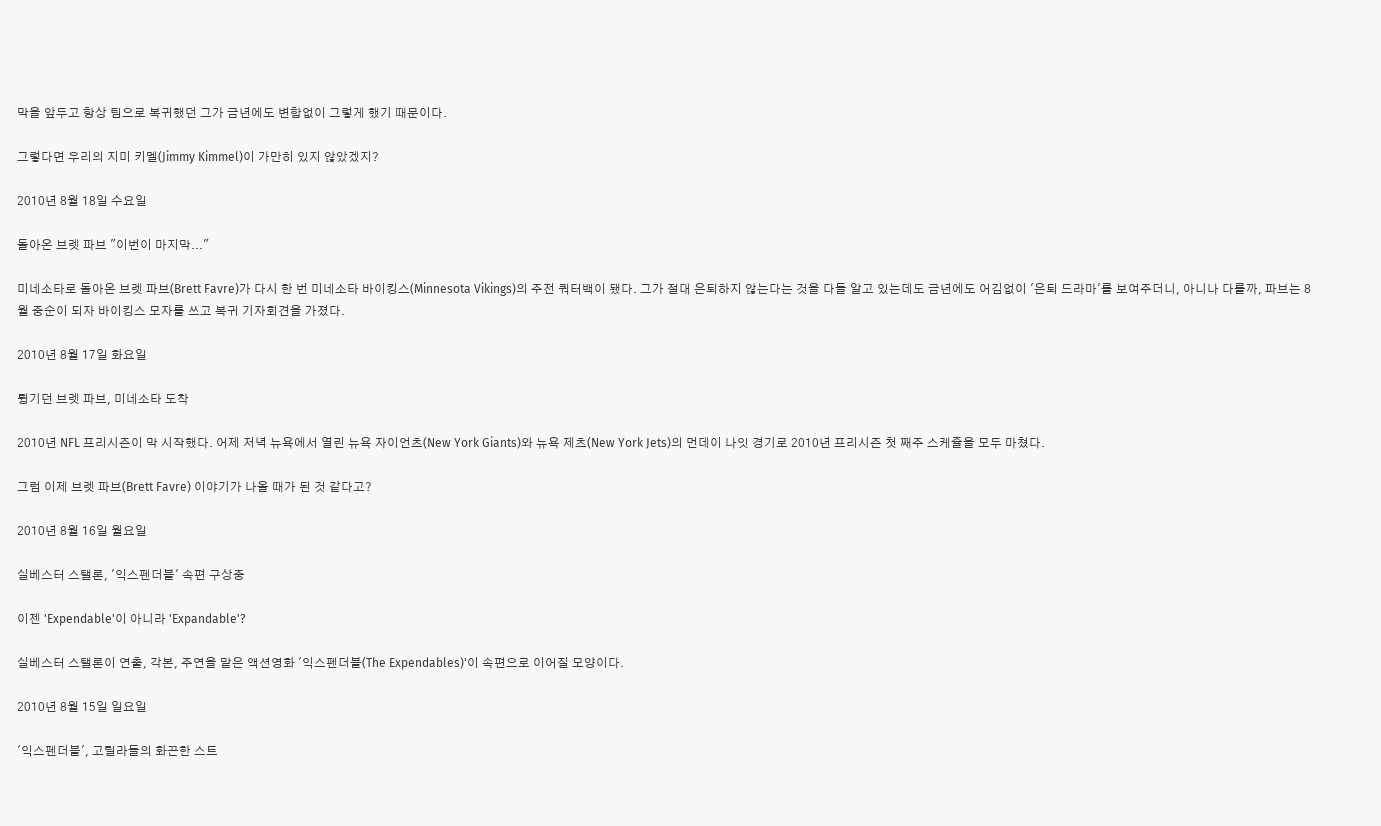막을 앞두고 항상 팀으로 복귀했던 그가 금년에도 변함없이 그렇게 했기 때문이다.

그렇다면 우리의 지미 키멜(Jimmy Kimmel)이 가만히 있지 않았겠지?

2010년 8월 18일 수요일

돌아온 브렛 파브 "이번이 마지막..."

미네소타로 돌아온 브렛 파브(Brett Favre)가 다시 한 번 미네소타 바이킹스(Minnesota Vikings)의 주전 쿼터백이 됐다. 그가 절대 은퇴하지 않는다는 것을 다들 알고 있는데도 금년에도 어김없이 '은퇴 드라마'를 보여주더니, 아니나 다를까, 파브는 8월 중순이 되자 바이킹스 모자를 쓰고 복귀 기자회견을 가졌다.

2010년 8월 17일 화요일

튕기던 브렛 파브, 미네소타 도착

2010년 NFL 프리시즌이 막 시작했다. 어제 저녁 뉴욕에서 열린 뉴욕 자이언츠(New York Giants)와 뉴욕 제츠(New York Jets)의 먼데이 나잇 경기로 2010년 프리시즌 첫 째주 스케쥴을 모두 마쳤다.

그럼 이제 브렛 파브(Brett Favre) 이야기가 나올 때가 된 것 같다고?

2010년 8월 16일 월요일

실베스터 스탤론, '익스펜더블' 속편 구상중

이젠 'Expendable'이 아니라 'Expandable'?

실베스터 스탤론이 연출, 각본, 주연을 맡은 액션영화 '익스펜더블(The Expendables)'이 속편으로 이어질 모양이다.

2010년 8월 15일 일요일

'익스펜더블', 고릴라들의 화끈한 스트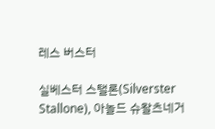레스 버스터

실베스터 스탤론(Silverster Stallone), 아놀드 슈왈츠네거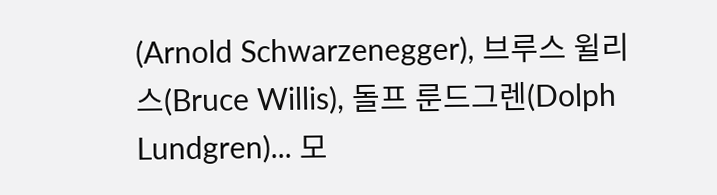(Arnold Schwarzenegger), 브루스 윌리스(Bruce Willis), 돌프 룬드그렌(Dolph Lundgren)... 모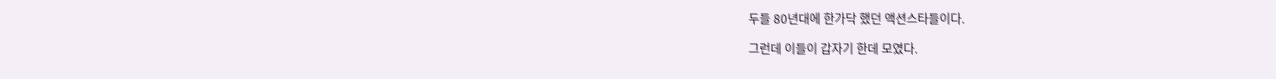두들 80년대에 한가닥 했던 액션스타들이다.

그런데 이들이 갑자기 한데 모였다.